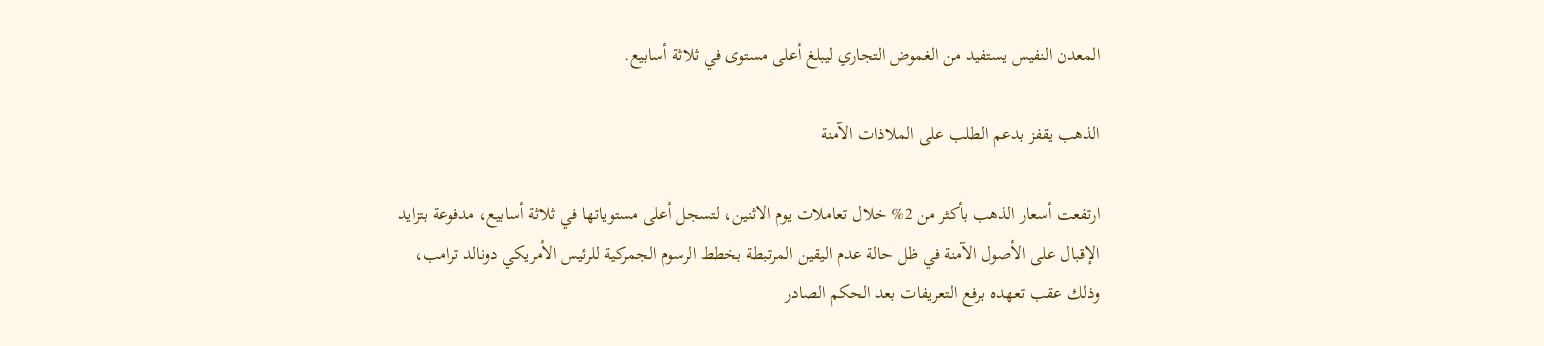المعدن النفيس يستفيد من الغموض التجاري ليبلغ أعلى مستوى في ثلاثة أسابيع.

الذهب يقفز بدعم الطلب على الملاذات الآمنة

ارتفعت أسعار الذهب بأكثر من 2% خلال تعاملات يوم الاثنين، لتسجل أعلى مستوياتها في ثلاثة أسابيع، مدفوعة بتزايد الإقبال على الأصول الآمنة في ظل حالة عدم اليقين المرتبطة بخطط الرسوم الجمركية للرئيس الأمريكي دونالد ترامب، وذلك عقب تعهده برفع التعريفات بعد الحكم الصادر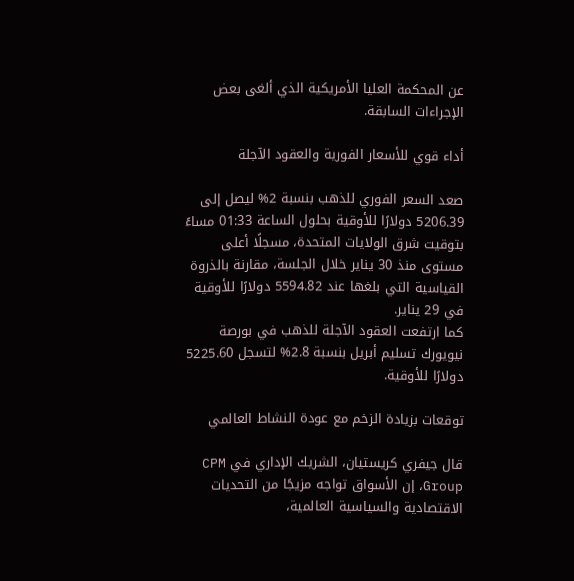عن المحكمة العليا الأمريكية الذي ألغى بعض الإجراءات السابقة.

أداء قوي للأسعار الفورية والعقود الآجلة

صعد السعر الفوري للذهب بنسبة 2% ليصل إلى 5206.39 دولارًا للأوقية بحلول الساعة 01:33 مساءً بتوقيت شرق الولايات المتحدة، مسجلًا أعلى مستوى منذ 30 يناير خلال الجلسة، مقارنة بالذروة القياسية التي بلغها عند 5594.82 دولارًا للأوقية في 29 يناير.
كما ارتفعت العقود الآجلة للذهب في بورصة نيويورك تسليم أبريل بنسبة 2.8% لتسجل 5225.60 دولارًا للأوقية.

توقعات بزيادة الزخم مع عودة النشاط العالمي

قال جيفري كريستيان، الشريك الإداري في CPM Group، إن الأسواق تواجه مزيجًا من التحديات الاقتصادية والسياسية العالمية،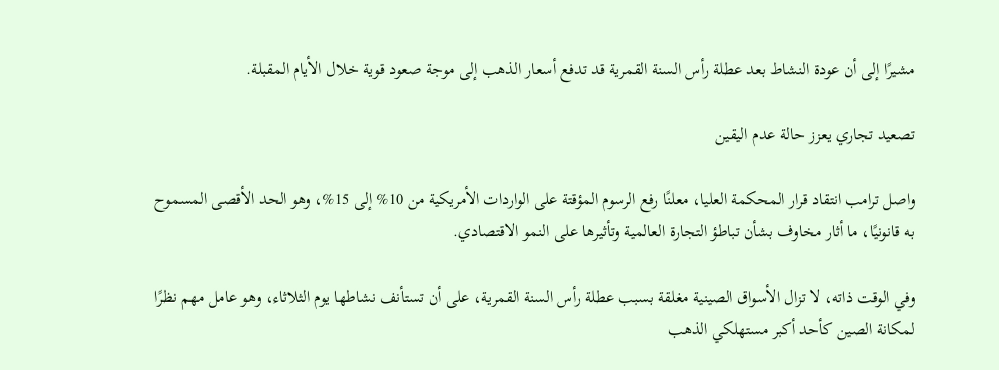مشيرًا إلى أن عودة النشاط بعد عطلة رأس السنة القمرية قد تدفع أسعار الذهب إلى موجة صعود قوية خلال الأيام المقبلة.

تصعيد تجاري يعزز حالة عدم اليقين

واصل ترامب انتقاد قرار المحكمة العليا، معلنًا رفع الرسوم المؤقتة على الواردات الأمريكية من 10% إلى 15%، وهو الحد الأقصى المسموح به قانونيًا، ما أثار مخاوف بشأن تباطؤ التجارة العالمية وتأثيرها على النمو الاقتصادي.

وفي الوقت ذاته، لا تزال الأسواق الصينية مغلقة بسبب عطلة رأس السنة القمرية، على أن تستأنف نشاطها يوم الثلاثاء، وهو عامل مهم نظرًا لمكانة الصين كأحد أكبر مستهلكي الذهب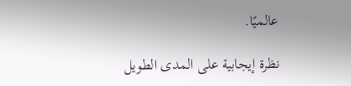عالميًا.

نظرة إيجابية على المدى الطويل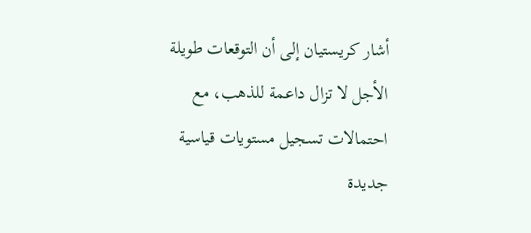أشار كريستيان إلى أن التوقعات طويلة الأجل لا تزال داعمة للذهب، مع احتمالات تسجيل مستويات قياسية جديدة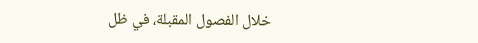خلال الفصول المقبلة، في ظل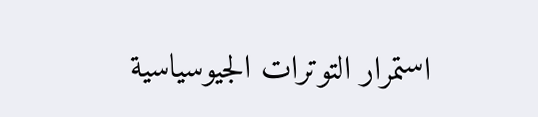استمرار التوترات الجيوسياسية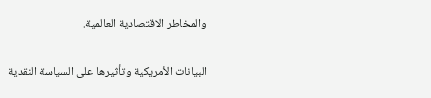والمخاطر الاقتصادية العالمية.

البيانات الأمريكية وتأثيرها على السياسة النقدية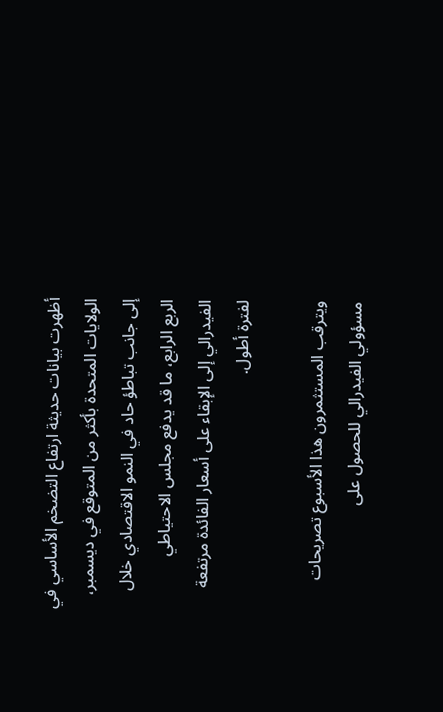أظهرت بيانات حديثة ارتفاع التضخم الأساسي في الولايات المتحدة بأكثر من المتوقع في ديسمبر، إلى جانب تباطؤ حاد في النمو الاقتصادي خلال الربع الرابع، ما قد يدفع مجلس الاحتياطي الفيدرالي إلى الإبقاء على أسعار الفائدة مرتفعة لفترة أطول.

ويترقب المستثمرون هذا الأسبوع تصريحات مسؤولي الفيدرالي للحصول على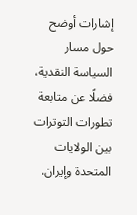إشارات أوضح حول مسار السياسة النقدية، فضلًا عن متابعة تطورات التوترات بين الولايات المتحدة وإيران.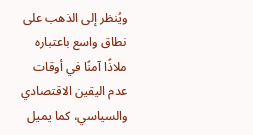ويُنظر إلى الذهب على نطاق واسع باعتباره ملاذًا آمنًا في أوقات عدم اليقين الاقتصادي والسياسي، كما يميل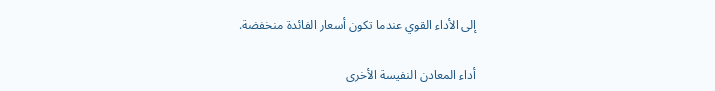إلى الأداء القوي عندما تكون أسعار الفائدة منخفضة.

أداء المعادن النفيسة الأخرى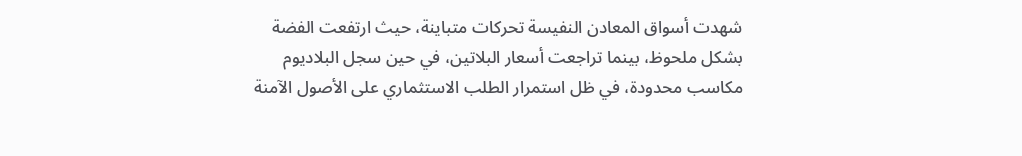شهدت أسواق المعادن النفيسة تحركات متباينة، حيث ارتفعت الفضة بشكل ملحوظ، بينما تراجعت أسعار البلاتين، في حين سجل البلاديوم مكاسب محدودة، في ظل استمرار الطلب الاستثماري على الأصول الآمنة